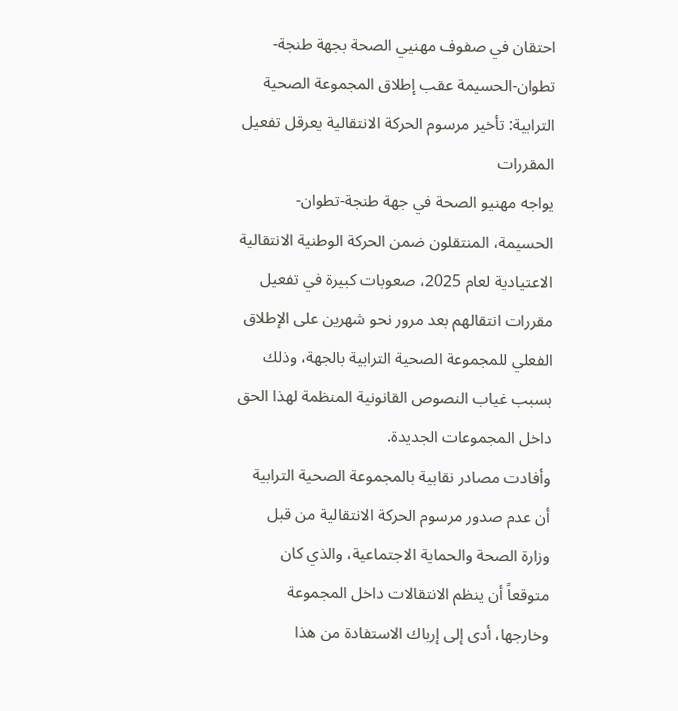احتقان في صفوف مهنيي الصحة بجهة طنجة-تطوان-الحسيمة عقب إطلاق المجموعة الصحية الترابية: تأخير مرسوم الحركة الانتقالية يعرقل تفعيل المقررات
يواجه مهنيو الصحة في جهة طنجة-تطوان-الحسيمة، المنتقلون ضمن الحركة الوطنية الانتقالية الاعتيادية لعام 2025، صعوبات كبيرة في تفعيل مقررات انتقالهم بعد مرور نحو شهرين على الإطلاق الفعلي للمجموعة الصحية الترابية بالجهة، وذلك بسبب غياب النصوص القانونية المنظمة لهذا الحق داخل المجموعات الجديدة.
وأفادت مصادر نقابية بالمجموعة الصحية الترابية أن عدم صدور مرسوم الحركة الانتقالية من قبل وزارة الصحة والحماية الاجتماعية، والذي كان متوقعاً أن ينظم الانتقالات داخل المجموعة وخارجها، أدى إلى إرباك الاستفادة من هذا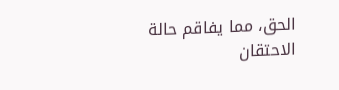الحق، مما يفاقم حالة الاحتقان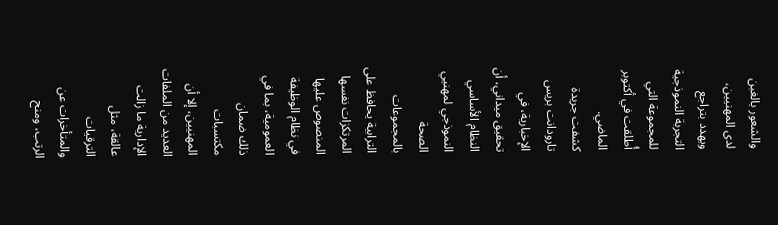والشعور بالغبن لدى المهنيين، ويهدد بتراجع التجربة النموذجية للمجموعة التي أُطلقت في أكتوبر الماضي.
كشفت جريدة تارودانت بريس الإخبارية، في تحقيق ميداني، أن النظام الأساسي النموذجي لمهنيي الصحة بالمجموعات الترابية يحافظ على المرتكزات نفسها المنصوص عليها في نظام الوظيفة العمومية، بما في ذلك ضمان مكتسبات المهنيين، إلا أن العديد من الملفات الإدارية ما زالت عالقة، مثل الترقيات والمتأخرات عن الرتب، ومنح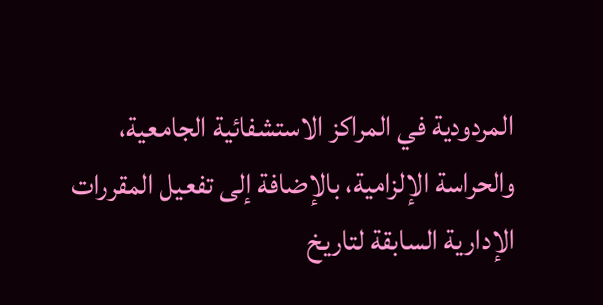المردودية في المراكز الاستشفائية الجامعية، والحراسة الإلزامية، بالإضافة إلى تفعيل المقررات الإدارية السابقة لتاريخ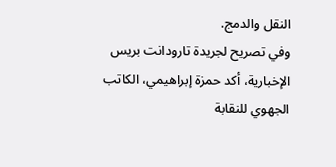النقل والدمج.
وفي تصريح لجريدة تارودانت بريس الإخبارية، أكد حمزة إبراهيمي، الكاتب الجهوي للنقابة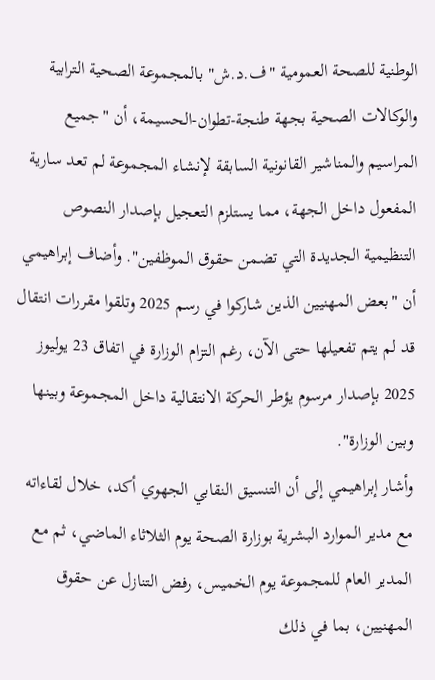الوطنية للصحة العمومية "ف.د.ش" بالمجموعة الصحية الترابية والوكالات الصحية بجهة طنجة-تطوان-الحسيمة، أن "جميع المراسيم والمناشير القانونية السابقة لإنشاء المجموعة لم تعد سارية المفعول داخل الجهة، مما يستلزم التعجيل بإصدار النصوص التنظيمية الجديدة التي تضمن حقوق الموظفين". وأضاف إبراهيمي أن "بعض المهنيين الذين شاركوا في رسم 2025 وتلقوا مقررات انتقال قد لم يتم تفعيلها حتى الآن، رغم التزام الوزارة في اتفاق 23 يوليوز 2025 بإصدار مرسوم يؤطر الحركة الانتقالية داخل المجموعة وبينها وبين الوزارة".
وأشار إبراهيمي إلى أن التنسيق النقابي الجهوي أكد، خلال لقاءاته مع مدير الموارد البشرية بوزارة الصحة يوم الثلاثاء الماضي، ثم مع المدير العام للمجموعة يوم الخميس، رفض التنازل عن حقوق المهنيين، بما في ذلك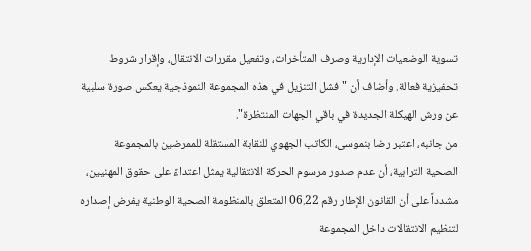تسوية الوضعيات الإدارية وصرف المتأخرات، وتفعيل مقررات الانتقال، وإقرار شروط تحفيزية فعالة. وأضاف أن "فشل التنزيل في هذه المجموعة النموذجية يعكس صورة سلبية عن ورش الهيكلة الجديدة في باقي الجهات المنتظرة".
من جانبه، اعتبر رضا بنموسى، الكاتب الجهوي للنقابة المستقلة للممرضين بالمجموعة الصحية الترابية، أن عدم صدور مرسوم الحركة الانتقالية يمثل اعتداءً على حقوق المهنيين، مشدداً على أن القانون الإطار رقم 06.22 المتعلق بالمنظومة الصحية الوطنية يفرض إصداره لتنظيم الانتقالات داخل المجموعة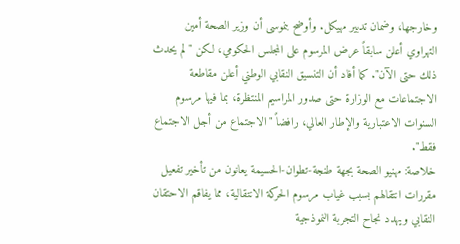وخارجها، وضمان تدبير مهيكل. وأوضح بنموسى أن وزير الصحة أمين التهراوي أعلن سابقاً عرض المرسوم على المجلس الحكومي، لكن "لم يحدث ذلك حتى الآن". كما أفاد أن التنسيق النقابي الوطني أعلن مقاطعة الاجتماعات مع الوزارة حتى صدور المراسيم المنتظرة، بما فيها مرسوم السنوات الاعتبارية والإطار العالي، رافضاً "الاجتماع من أجل الاجتماع فقط".
خلاصة: مهنيو الصحة بجهة طنجة-تطوان-الحسيمة يعانون من تأخير تفعيل مقررات انتقالهم بسبب غياب مرسوم الحركة الانتقالية، مما يفاقم الاحتقان النقابي ويهدد نجاح التجربة النموذجية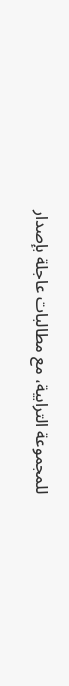للمجموعة الترابية، مع مطالبات عاجلة بإصدار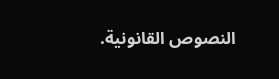النصوص القانونية.